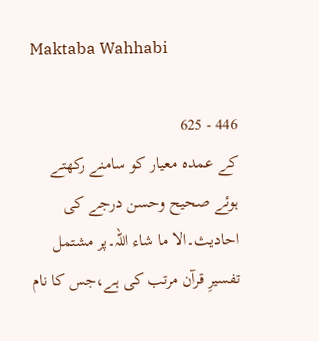Maktaba Wahhabi

446 - 625
کے عمدہ معیار کو سامنے رکھتے ہوئے صحیح وحسن درجے کی احادیث۔الا ما شاء اللہ۔پر مشتمل تفسیرِ قرآن مرتب کی ہے،جس کا نام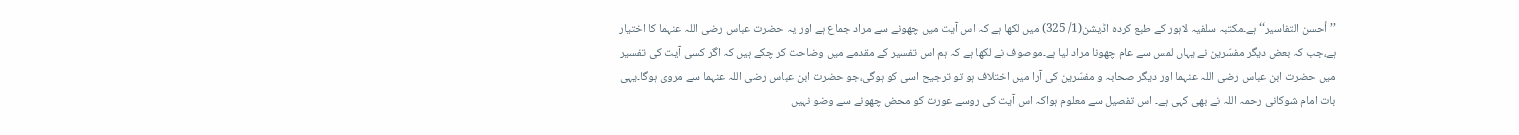’’أحسن التفاسیر‘‘ ہے۔مکتبہ سلفیہ لاہور کے طبع کردہ اڈیشن(1/ 325) میں لکھا ہے کہ اس آیت میں چھونے سے مراد جماع ہے اور یہ حضرت عباس رضی اللہ عنہما کا اختیار ہے،جب کہ بعض دیگر مفسّرین نے یہاں لمس سے عام چھونا مراد لیا ہے۔موصوف نے لکھا ہے کہ ہم اس تفسیر کے مقدمے میں وضاحت کر چکے ہیں کہ اگر کسی آیت کی تفسیر میں حضرت ابن عباس رضی اللہ عنہما اور دیگر صحابہ و مفسّرین کی آرا میں اختلاف ہو تو ترجیح اسی کو ہوگی،جو حضرت ابن عباس رضی اللہ عنہما سے مروی ہوگا۔یہی بات امام شوکانی رحمہ اللہ نے بھی کہی ہے۔ اس تفصیل سے معلوم ہواکہ اس آیت کی روسے عورت کو محض چھونے سے وضو نہیں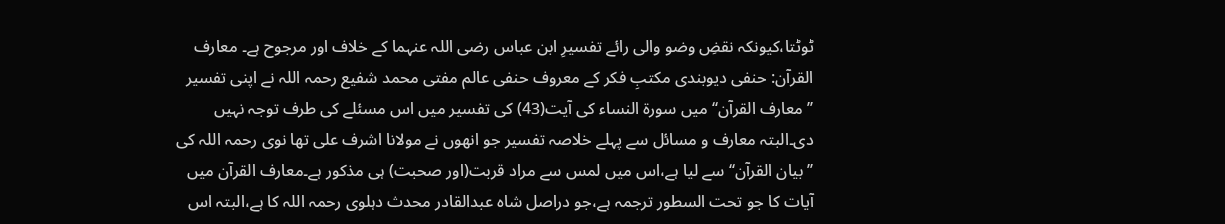ٹوٹتا،کیونکہ نقضِ وضو والی رائے تفسیرِ ابن عباس رضی اللہ عنہما کے خلاف اور مرجوح ہے۔ معارف القرآن: حنفی دیوبندی مکتبِ فکر کے معروف حنفی عالم مفتی محمد شفیع رحمہ اللہ نے اپنی تفسیر ’’معارف القرآن‘‘ میں سورۃ النساء کی آیت(43) کی تفسیر میں اس مسئلے کی طرف توجہ نہیں دی۔البتہ معارف و مسائل سے پہلے خلاصہ تفسیر جو انھوں نے مولانا اشرف علی تھا نوی رحمہ اللہ کی ’’بیان القرآن‘‘ سے لیا ہے،اس میں لمس سے مراد قربت(اور صحبت) ہی مذکور ہے۔معارف القرآن میں آیات کا جو تحت السطور ترجمہ ہے،جو دراصل شاہ عبدالقادر محدث دہلوی رحمہ اللہ کا ہے،البتہ اس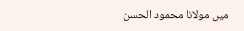میں مولانا محمود الحسن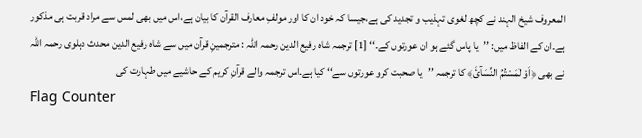المعروف شیخ الہند نے کچھ لغوی تہذیب و تجدید کی ہے،جیسا کہ خود ان کا اور مولفِ معارف القرآن کا بیان ہے،اس میں بھی لمس سے مراد قربت ہی مذکور ہے۔ان کے الفاظ میں: ’’یا پاس گئے ہو ان عورتوں کے۔‘‘ [1] ترجمہ شاہ رفیع الدین رحمہ اللہ : مترجمینِ قرآن میں سے شاہ رفیع الدین محدث دہلوی رحمہ اللہ نے بھی ﴿اَوْ لٰمَسْتُمُ النِّسَآئَ﴾ کا ترجمہ ’’یا صحبت کرو عورتوں سے‘‘ کیا ہے۔اس ترجمہ والے قرآنِ کریم کے حاشیے میں طہارت کی
Flag Counter